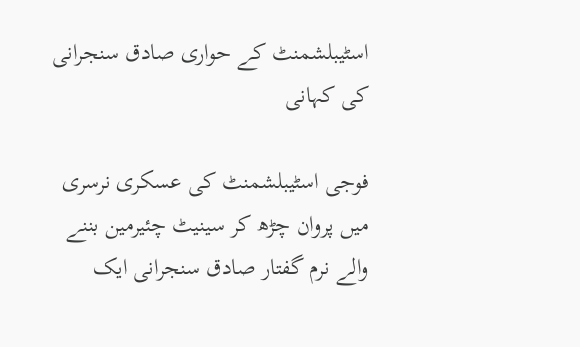اسٹیبلشمنٹ کے حواری صادق سنجرانی کی کہانی

فوجی اسٹیبلشمنٹ کی عسکری نرسری میں پروان چڑھ کر سینیٹ چئیرمین بننے والے نرم گفتار صادق سنجرانی ایک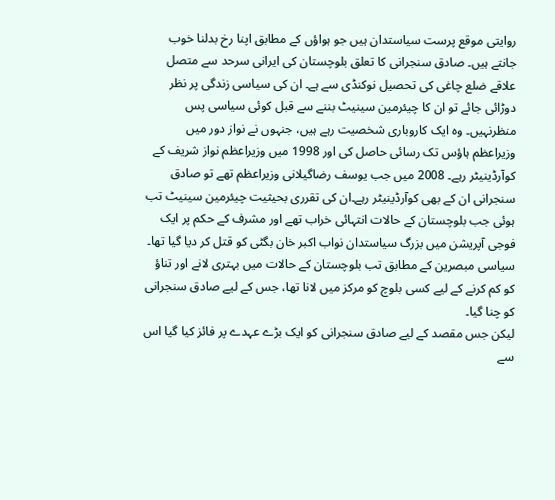روایتی موقع پرست سیاستدان ہیں جو ہواؤں کے مطابق اپنا رخ بدلنا خوب جانتے ہیں۔ صادق سنجرانی کا تعلق بلوچستان کی ایرانی سرحد سے متصل علاقے ضلع چاغی کی تحصیل نوکنڈی سے ہے۔ ان کی سیاسی زندگی پر نظر دوڑائی جائے تو ان کا چیئرمین سینیٹ بننے سے قبل کوئی سیاسی پس منظرنہیں۔ وہ ایک کاروباری شخصیت رہے ہیں، جنہوں نے نواز دور میں وزیراعظم ہاؤس تک رسائی حاصل کی اور 1998 میں وزیراعظم نواز شریف کے کوآرڈینیٹر رہے۔ 2008 میں جب یوسف رضاگیلانی وزیراعظم تھے تو صادق سنجرانی ان کے بھی کوآرڈینیٹر رہے۔ان کی تقرری بحیثیت چیئرمین سینیٹ تب ہوئی جب بلوچستان کے حالات انتہائی خراب تھے اور مشرف کے حکم پر ایک فوجی آپریشن میں بزرگ سیاستدان نواب اکبر خان بگٹی کو قتل کر دیا گیا تھا۔ سیاسی مبصرین کے مطابق تب بلوچستان کے حالات میں بہتری لانے اور تناؤ کو کم کرنے کے لیے کسی بلوچ کو مرکز میں لانا تھا، جس کے لیے صادق سنجرانی کو چنا گیا۔
لیکن جس مقصد کے لیے صادق سنجرانی کو ایک بڑے عہدے پر فائز کیا گیا اس سے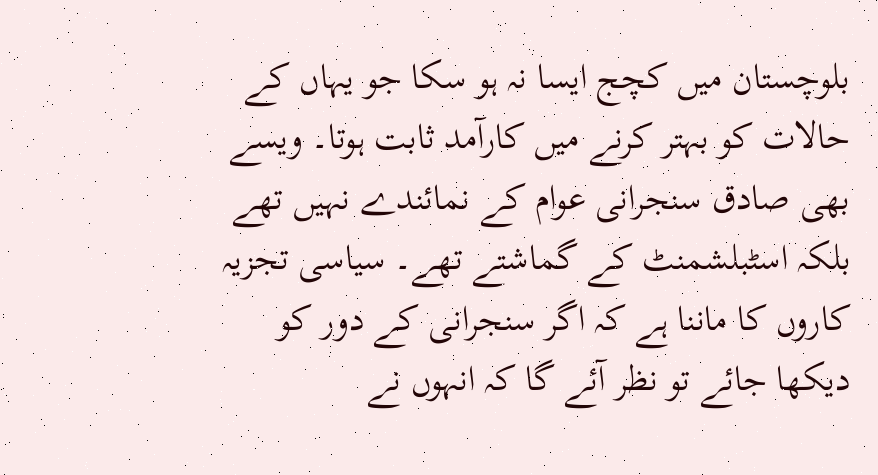بلوچستان میں کچج ایسا نہ ہو سکا جو یہاں کے حالات کو بہتر کرنے میں کارآمد ثابت ہوتا۔ ویسے بھی صادق سنجرانی عوام کے نمائندے نہیں تھے بلکہ اسٹبلشمنٹ کے گماشتے تھے۔ سیاسی تجزیہ کاروں کا ماننا ہے کہ اگر سنجرانی کے دور کو دیکھا جائے تو نظر آئے گا کہ انہوں نے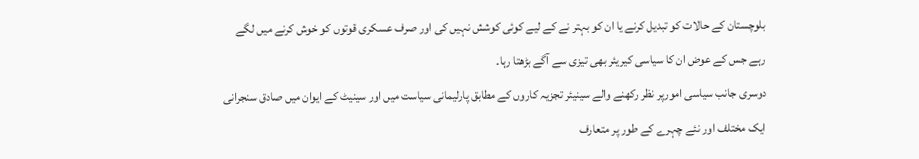بلوچستان کے حالات کو تبدیل کرنے یا ان کو بہتر نے کے لیے کوئی کوشش نہیں کی اور صرف عسکری قوتوں کو خوش کرنے میں لگے رہے جس کے عوض ان کا سیاسی کیریئر بھی تیزی سے آگے بڑھتا رہا۔
دوسری جانب سیاسی امورپر نظر رکھنے والے سینیئر تجزیہ کاروں کے مطابق پارلیمانی سیاست میں اور سینیٹ کے ایوان میں صادق سنجرانی ایک مختلف اور نئے چہرے کے طور پر متعارف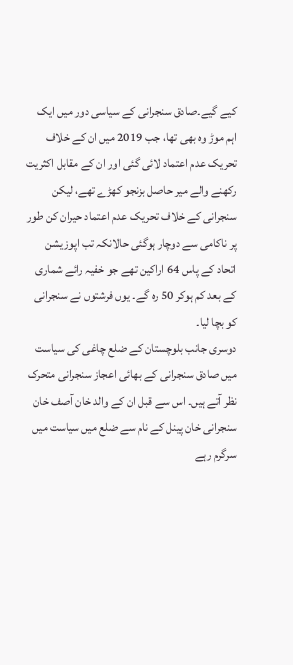کیے گیے۔صادق سنجرانی کے سیاسی دور میں ایک اہم موڑ وہ بھی تھا، جب 2019 میں ان کے خلاف تحریک عدم اعتماد لائی گئی اور ان کے مقابل اکثریت رکھنے والے میر حاصل بزنجو کھڑے تھے، لیکن سنجرانی کے خلاف تحریک عدم اعتماد حیران کن طور پر ناکامی سے دوچار ہوگئی حالانکہ تب اپوزیشن اتحاد کے پاس 64 اراکین تھے جو خفیہ رائے شماری کے بعد کم ہوکر 50 رہ گے۔ یوں فرشتوں نے سنجرانی کو بچا لیا۔
دوسری جانب بلوچستان کے ضلع چاغی کی سیاست میں صادق سنجرانی کے بھائی اعجاز سنجرانی متحرک نظر آتے ہیں۔ اس سے قبل ان کے والد خان آصف خان سنجرانی خان پینل کے نام سے ضلع میں سیاست میں سرگرم رہے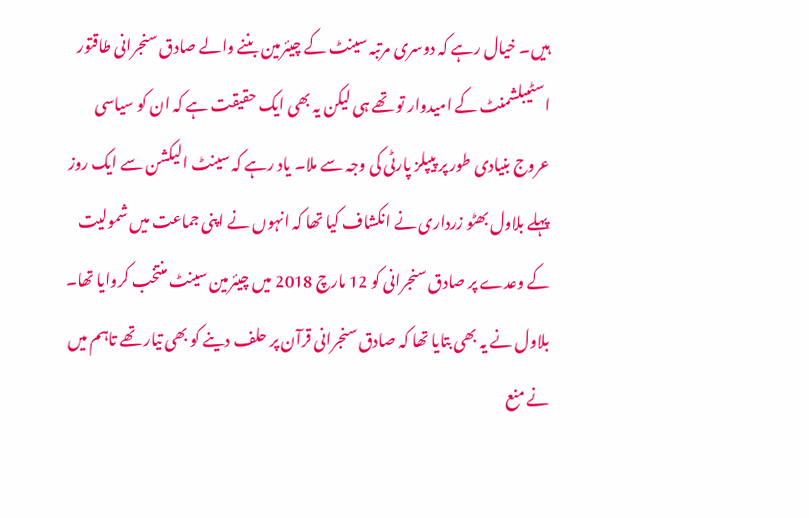ہیں۔ خیال رہے کہ دوسری مرتبہ سینٹ کے چیئرمین بننے والے صادق سنجرانی طاقتور اسٹیبلشمنٹ کے امیدوار تو تھے ہی لیکن یہ بھی ایک حقیقت ہے کہ ان کو سیاسی عروج بنیادی طور پر پیپلز پارٹی کی وجہ سے ملا۔ یاد رہے کہ سینٹ الیکشن سے ایک روز پہلے بلاول بھٹو زرداری نے انکشاف کیا تھا کہ انہوں نے اپنی جماعت میں شمولیت کے وعدے پر صادق سنجرانی کو 12 مارچ 2018 میں چیئرمین سینٹ منتخب کروایا تھا۔ بلاول نے یہ بھی بتایا تھا کہ صادق سنجرانی قرآن پر حلف دینے کو بھی تیار تھے تاہم میں نے منع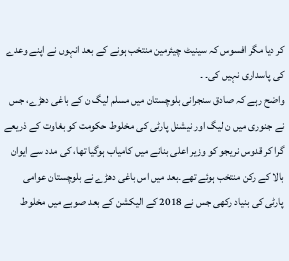کر دیا مگر افسوس کہ سینیٹ چیئرمین منتخب ہونے کے بعد انہوں نے اپنے وعدے کی پاسداری نہیں کی۔ ۔
واضح رہے کہ صادق سنجرانی بلوچستان میں مسلم لیگ ن کے باغی دھڑے، جس نے جنوری میں ن لیگ اور نیشنل پارٹی کی مخلوط حکومت کو بغاوت کے ذریعے گرا کر قدوس نریجو کو وزیر اعلی بنانے میں کامیاب ہوگیا تھا، کی مدد سے ایوان بالا کے رکن منتخب ہوئے تھے۔بعد میں اس باغی دھڑے نے بلوچستان عوامی پارٹی کی بنیاد رکھی جس نے 2018 کے الیکشن کے بعد صوبے میں مخلوط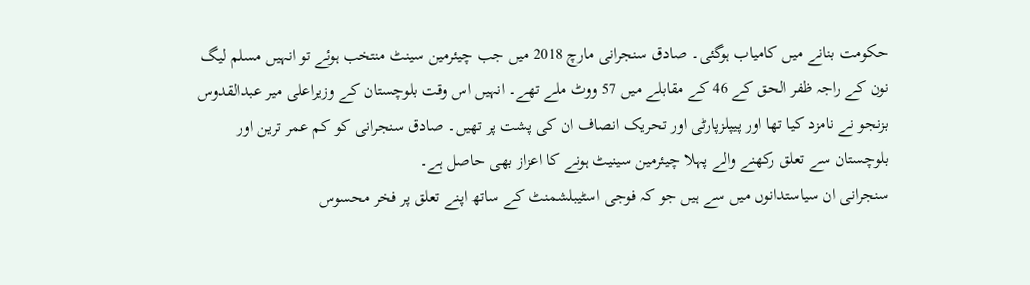حکومت بنانے میں کامیاب ہوگئی۔ صادق سنجرانی مارچ 2018 میں جب چیئرمین سینٹ منتخب ہوئے تو انہیں مسلم لیگ نون کے راجہ ظفر الحق کے 46 کے مقابلے میں 57 ووٹ ملے تھے۔ انہیں اس وقت بلوچستان کے وزیراعلی میر عبدالقدوس بزنجو نے نامزد کیا تھا اور پیپلزپارٹی اور تحریک انصاف ان کی پشت پر تھیں۔ صادق سنجرانی کو کم عمر ترین اور بلوچستان سے تعلق رکھنے والے پہلا چیئرمین سینیٹ ہونے کا اعزاز بھی حاصل ہے۔
سنجرانی ان سیاستدانوں میں سے ہیں جو کہ فوجی اسٹیبلشمنٹ کے ساتھ اپنے تعلق پر فخر محسوس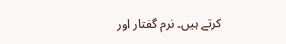کرتے ہیں۔ نرم گفتار اور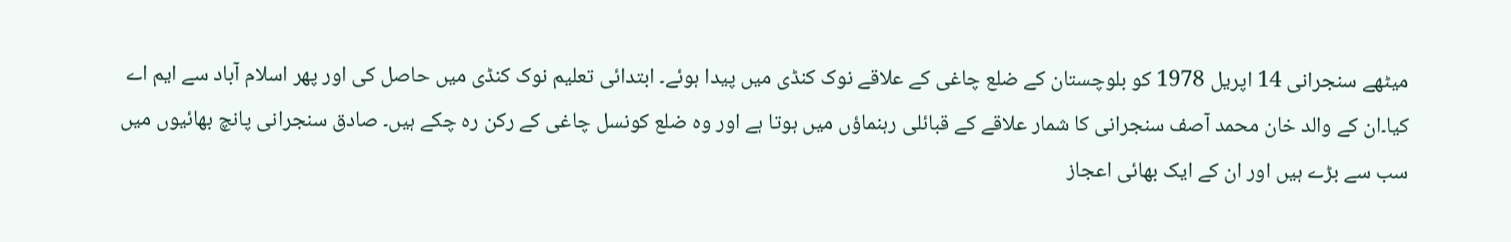میٹھے سنجرانی 14 اپریل 1978 کو بلوچستان کے ضلع چاغی کے علاقے نوک کنڈی میں پیدا ہوئے۔ ابتدائی تعلیم نوک کنڈی میں حاصل کی اور پھر اسلام آباد سے ایم اے کیا۔ان کے والد خان محمد آصف سنجرانی کا شمار علاقے کے قبائلی رہنماؤں میں ہوتا ہے اور وہ ضلع کونسل چاغی کے رکن رہ چکے ہیں۔ صادق سنجرانی پانچ بھائیوں میں سب سے بڑے ہیں اور ان کے ایک بھائی اعجاز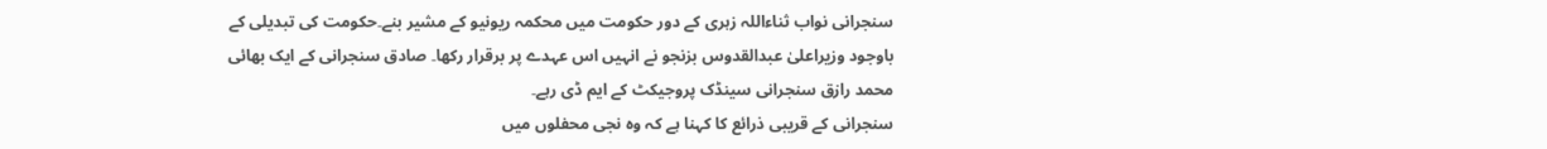سنجرانی نواب ثناءاللہ زہری کے دور حکومت میں محکمہ ریونیو کے مشیر بنے۔حکومت کی تبدیلی کے باوجود وزیراعلیٰ عبدالقدوس بزنجو نے انہیں اس عہدے پر برقرار رکھا۔ صادق سنجرانی کے ایک بھائی محمد رازق سنجرانی سینڈک پروجیکٹ کے ایم ڈی رہے۔
سنجرانی کے قریبی ذرائع کا کہنا ہے کہ وہ نجی محفلوں میں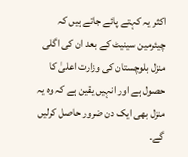اکثر یہ کہتے پائے جاتے ہیں کہ چیئرمین سینیٹ کے بعد ان کی اگلی منزل بلوچستان کی وزارت اعلیٰ کا حصول ہے اور انہیں یقین ہے کہ وہ یہ منزل بھی ایک دن ضرور حاصل کرلیں گے۔